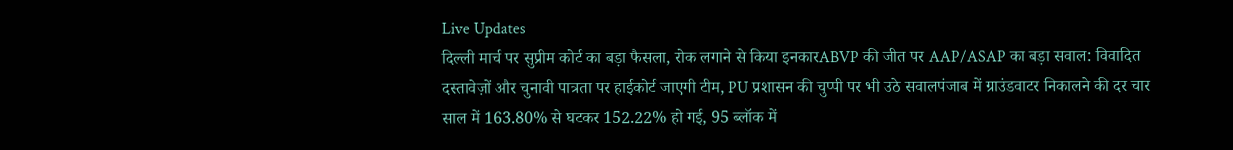Live Updates
दिल्ली मार्च पर सुप्रीम कोर्ट का बड़ा फैसला, रोक लगाने से किया इनकारABVP की जीत पर AAP/ASAP का बड़ा सवाल: विवादित दस्तावेज़ों और चुनावी पात्रता पर हाईकोर्ट जाएगी टीम, PU प्रशासन की चुप्पी पर भी उठे सवालपंजाब में ग्राउंडवाटर निकालने की दर चार साल में 163.80% से घटकर 152.22% हो गई, 95 ब्लॉक में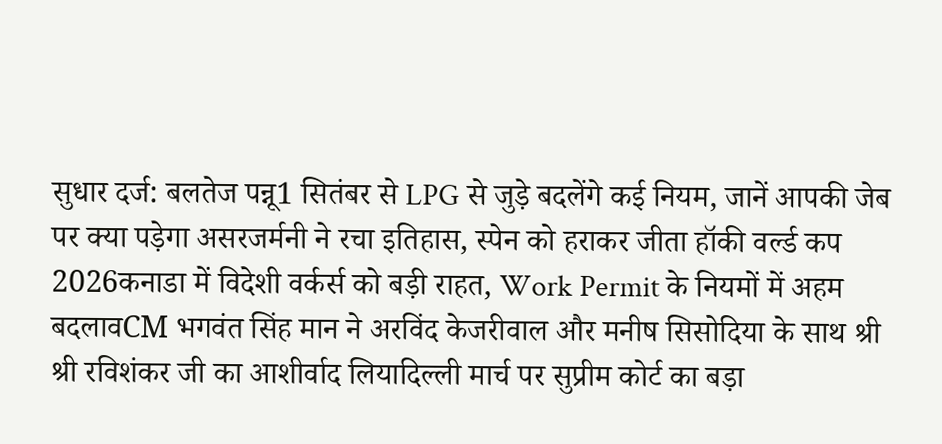सुधार दर्ज: बलतेज पन्नू1 सितंबर से LPG से जुड़े बदलेंगे कई नियम, जानें आपकी जेब पर क्या पड़ेगा असरजर्मनी ने रचा इतिहास, स्पेन को हराकर जीता हॉकी वर्ल्ड कप 2026कनाडा में विदेशी वर्कर्स को बड़ी राहत, Work Permit के नियमों में अहम बदलावCM भगवंत सिंह मान ने अरविंद केजरीवाल और मनीष सिसोदिया के साथ श्री श्री रविशंकर जी का आशीर्वाद लियादिल्ली मार्च पर सुप्रीम कोर्ट का बड़ा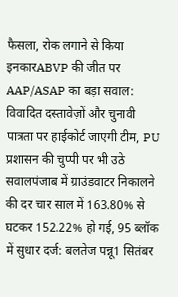फैसला, रोक लगाने से किया इनकारABVP की जीत पर AAP/ASAP का बड़ा सवाल: विवादित दस्तावेज़ों और चुनावी पात्रता पर हाईकोर्ट जाएगी टीम, PU प्रशासन की चुप्पी पर भी उठे सवालपंजाब में ग्राउंडवाटर निकालने की दर चार साल में 163.80% से घटकर 152.22% हो गई, 95 ब्लॉक में सुधार दर्ज: बलतेज पन्नू1 सितंबर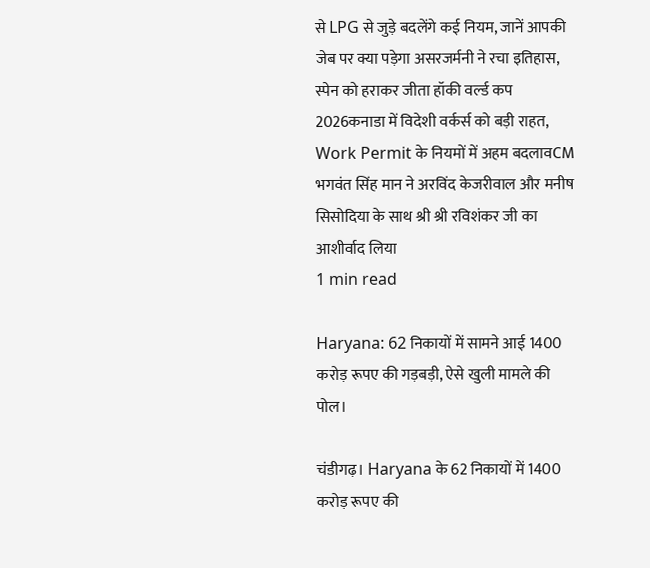से LPG से जुड़े बदलेंगे कई नियम, जानें आपकी जेब पर क्या पड़ेगा असरजर्मनी ने रचा इतिहास, स्पेन को हराकर जीता हॉकी वर्ल्ड कप 2026कनाडा में विदेशी वर्कर्स को बड़ी राहत, Work Permit के नियमों में अहम बदलावCM भगवंत सिंह मान ने अरविंद केजरीवाल और मनीष सिसोदिया के साथ श्री श्री रविशंकर जी का आशीर्वाद लिया
1 min read

Haryana: 62 निकायों में सामने आई 1400 करोड़ रूपए की गड़बड़ी, ऐसे खुली मामले की पोल।

चंडीगढ़। Haryana के 62 निकायों में 1400 करोड़ रूपए की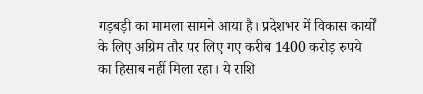गड़बड़ी का मामला सामने आया है। प्रदेशभर में विकास कार्यों के लिए अग्रिम तौर पर लिए गए करीब 1400 करोड़ रुपये का हिसाब नहीं मिला रहा। ये राशि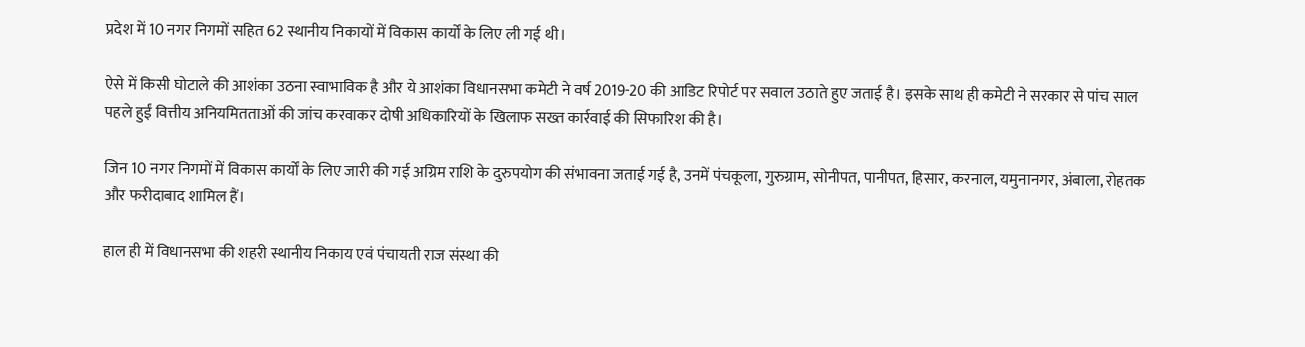प्रदेश में 10 नगर निगमों सहित 62 स्थानीय निकायों में विकास कार्यों के लिए ली गई थी।

ऐसे में किसी घोटाले की आशंका उठना स्वाभाविक है और ये आशंका विधानसभा कमेटी ने वर्ष 2019-20 की आडिट रिपोर्ट पर सवाल उठाते हुए जताई है। इसके साथ ही कमेटी ने सरकार से पांच साल पहले हुईं वित्तीय अनियमितताओं की जांच करवाकर दोषी अधिकारियों के खिलाफ सख्त कार्रवाई की सिफारिश की है।

जिन 10 नगर निगमों में विकास कार्यों के लिए जारी की गई अग्रिम राशि के दुरुपयोग की संभावना जताई गई है, उनमें पंचकूला, गुरुग्राम, सोनीपत, पानीपत, हिसार, करनाल, यमुनानगर, अंबाला, रोहतक और फरीदाबाद शामिल हैं।

हाल ही में विधानसभा की शहरी स्थानीय निकाय एवं पंचायती राज संस्था की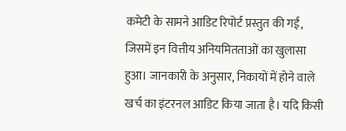कमेटी के सामने आडिट रिपोर्ट प्रस्तुत की गई, जिसमें इन वित्तीय अनियमितताओं का खुलासा हुआ। जानकारी के अनुसार, निकायों में होने वाले खर्च का इंटरनल आडिट किया जाता है। यदि किसी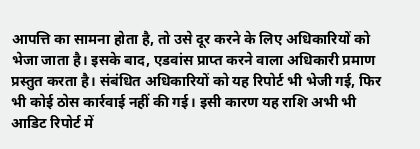आपत्ति का सामना होता है, तो उसे दूर करने के लिए अधिकारियों को भेजा जाता है। इसके बाद, एडवांस प्राप्त करने वाला अधिकारी प्रमाण प्रस्तुत करता है। संबंधित अधिकारियों को यह रिपोर्ट भी भेजी गई, फिर भी कोई ठोस कार्रवाई नहीं की गई। इसी कारण यह राशि अभी भी आडिट रिपोर्ट में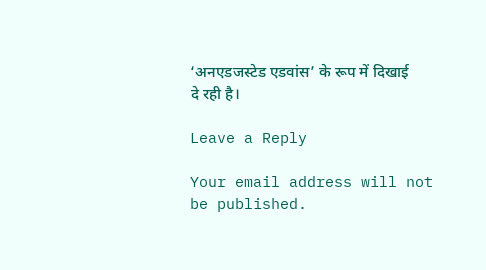‘अनएडजस्टेड एडवांस’ के रूप में दिखाई दे रही है।

Leave a Reply

Your email address will not be published.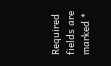Required fields are marked *